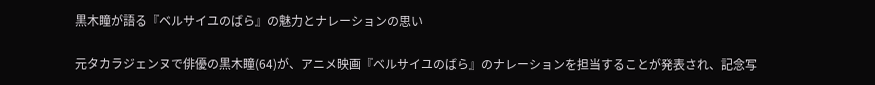黒木瞳が語る『ベルサイユのばら』の魅力とナレーションの思い

元タカラジェンヌで俳優の黒木瞳(64)が、アニメ映画『ベルサイユのばら』のナレーションを担当することが発表され、記念写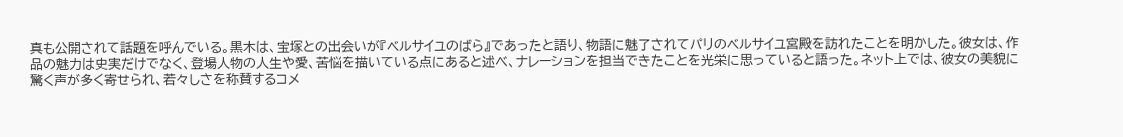真も公開されて話題を呼んでいる。黒木は、宝塚との出会いが『ベルサイユのばら』であったと語り、物語に魅了されてパリのベルサイユ宮殿を訪れたことを明かした。彼女は、作品の魅力は史実だけでなく、登場人物の人生や愛、苦悩を描いている点にあると述べ、ナレーションを担当できたことを光栄に思っていると語った。ネット上では、彼女の美貌に驚く声が多く寄せられ、若々しさを称賛するコメ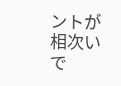ントが相次いで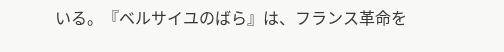いる。『ベルサイユのばら』は、フランス革命を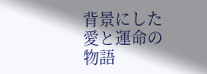背景にした愛と運命の物語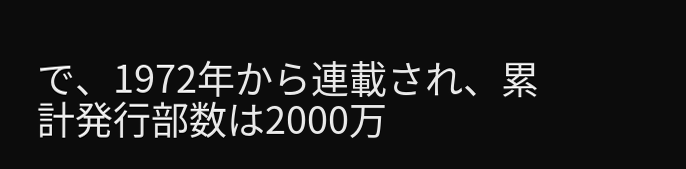で、1972年から連載され、累計発行部数は2000万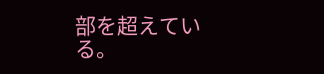部を超えている。